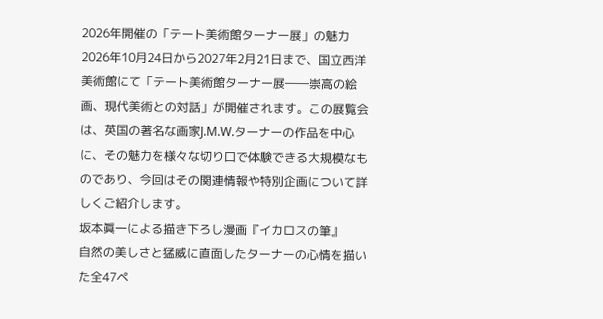2026年開催の「テート美術館ターナー展」の魅力
2026年10月24日から2027年2月21日まで、国立西洋美術館にて「テート美術館ターナー展――崇高の絵画、現代美術との対話」が開催されます。この展覧会は、英国の著名な画家J.M.W.ターナーの作品を中心に、その魅力を様々な切り口で体験できる大規模なものであり、今回はその関連情報や特別企画について詳しくご紹介します。
坂本眞一による描き下ろし漫画『イカロスの筆』
自然の美しさと猛威に直面したターナーの心情を描いた全47ペ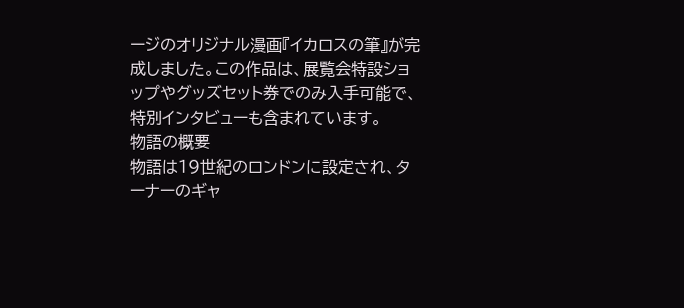ージのオリジナル漫画『イカロスの筆』が完成しました。この作品は、展覧会特設ショップやグッズセット券でのみ入手可能で、特別インタビューも含まれています。
物語の概要
物語は19世紀のロンドンに設定され、ターナーのギャ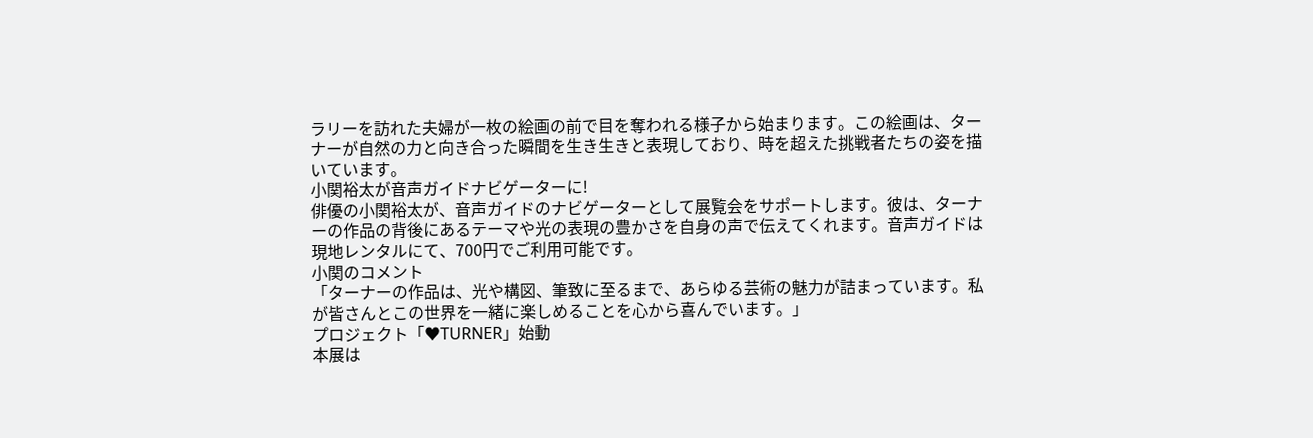ラリーを訪れた夫婦が一枚の絵画の前で目を奪われる様子から始まります。この絵画は、ターナーが自然の力と向き合った瞬間を生き生きと表現しており、時を超えた挑戦者たちの姿を描いています。
小関裕太が音声ガイドナビゲーターに!
俳優の小関裕太が、音声ガイドのナビゲーターとして展覧会をサポートします。彼は、ターナーの作品の背後にあるテーマや光の表現の豊かさを自身の声で伝えてくれます。音声ガイドは現地レンタルにて、700円でご利用可能です。
小関のコメント
「ターナーの作品は、光や構図、筆致に至るまで、あらゆる芸術の魅力が詰まっています。私が皆さんとこの世界を一緒に楽しめることを心から喜んでいます。」
プロジェクト「♥TURNER」始動
本展は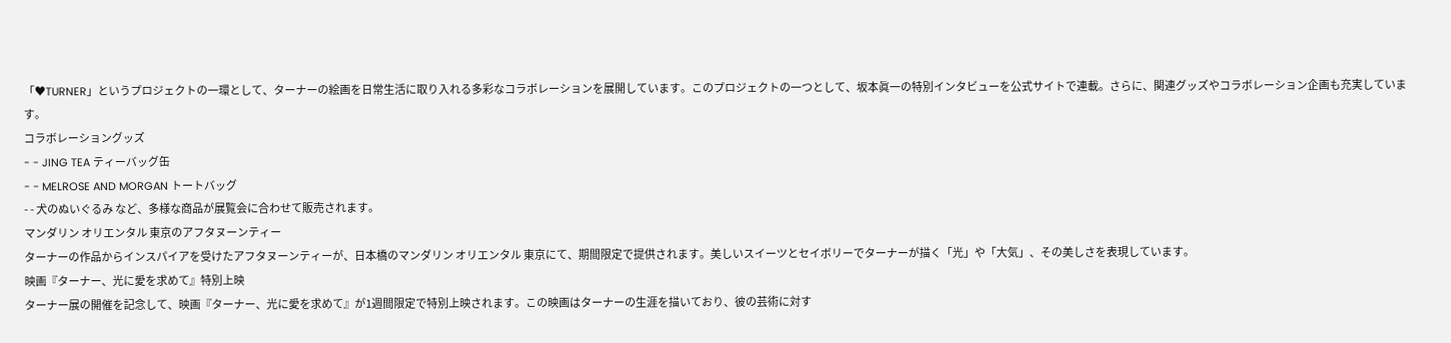「♥TURNER」というプロジェクトの一環として、ターナーの絵画を日常生活に取り入れる多彩なコラボレーションを展開しています。このプロジェクトの一つとして、坂本眞一の特別インタビューを公式サイトで連載。さらに、関連グッズやコラボレーション企画も充実しています。
コラボレーショングッズ
- - JING TEA ティーバッグ缶
- - MELROSE AND MORGAN トートバッグ
- - 犬のぬいぐるみ など、多様な商品が展覧会に合わせて販売されます。
マンダリン オリエンタル 東京のアフタヌーンティー
ターナーの作品からインスパイアを受けたアフタヌーンティーが、日本橋のマンダリン オリエンタル 東京にて、期間限定で提供されます。美しいスイーツとセイボリーでターナーが描く「光」や「大気」、その美しさを表現しています。
映画『ターナー、光に愛を求めて』特別上映
ターナー展の開催を記念して、映画『ターナー、光に愛を求めて』が1週間限定で特別上映されます。この映画はターナーの生涯を描いており、彼の芸術に対す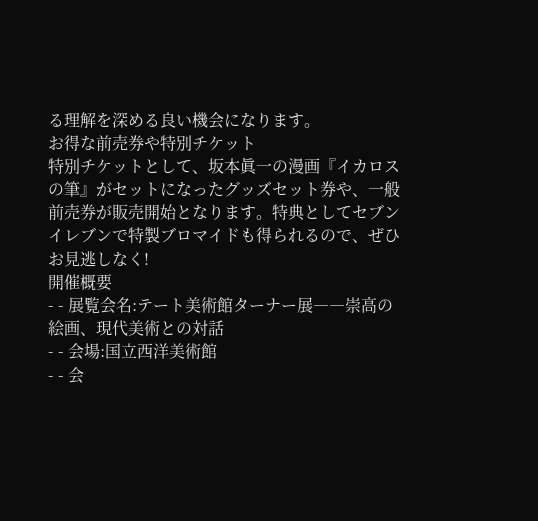る理解を深める良い機会になります。
お得な前売券や特別チケット
特別チケットとして、坂本眞一の漫画『イカロスの筆』がセットになったグッズセット券や、一般前売券が販売開始となります。特典としてセブンイレブンで特製ブロマイドも得られるので、ぜひお見逃しなく!
開催概要
- - 展覧会名:テート美術館ターナー展――崇高の絵画、現代美術との対話
- - 会場:国立西洋美術館
- - 会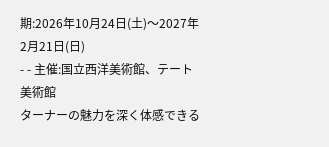期:2026年10月24日(土)〜2027年2月21日(日)
- - 主催:国立西洋美術館、テート美術館
ターナーの魅力を深く体感できる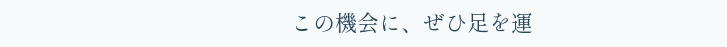この機会に、ぜひ足を運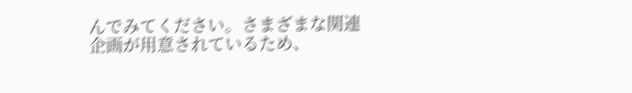んでみてください。さまざまな関連企画が用意されているため、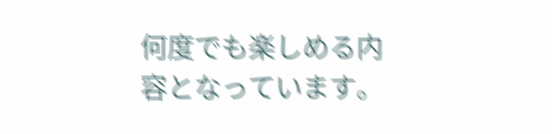何度でも楽しめる内容となっています。